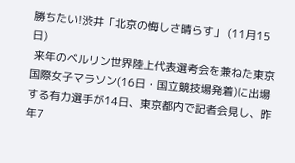勝ちたい!渋井「北京の悔しさ晴らす」 (11月15日)
 来年のベルリン世界陸上代表選考会を兼ねた東京国際女子マラソン(16日・国立競技場発着)に出場する有力選手が14日、東京都内で記者会見し、昨年7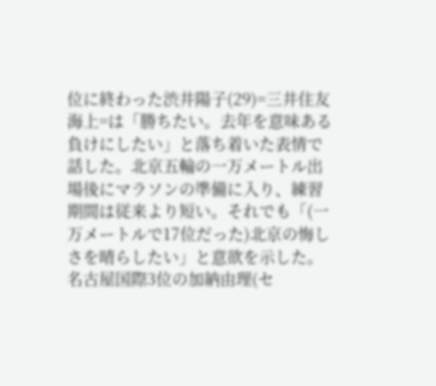位に終わった渋井陽子(29)=三井住友海上=は「勝ちたい。去年を意味ある負けにしたい」と落ち着いた表情で話した。北京五輪の一万メートル出場後にマラソンの準備に入り、練習期間は従来より短い。それでも「(一万メートルで17位だった)北京の悔しさを晴らしたい」と意欲を示した。 名古屋国際3位の加納由理(セ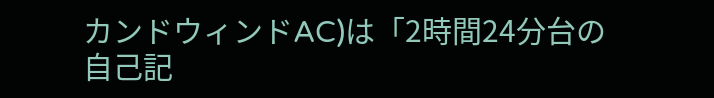カンドウィンドAC)は「2時間24分台の自己記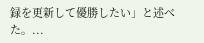録を更新して優勝したい」と述べた。...